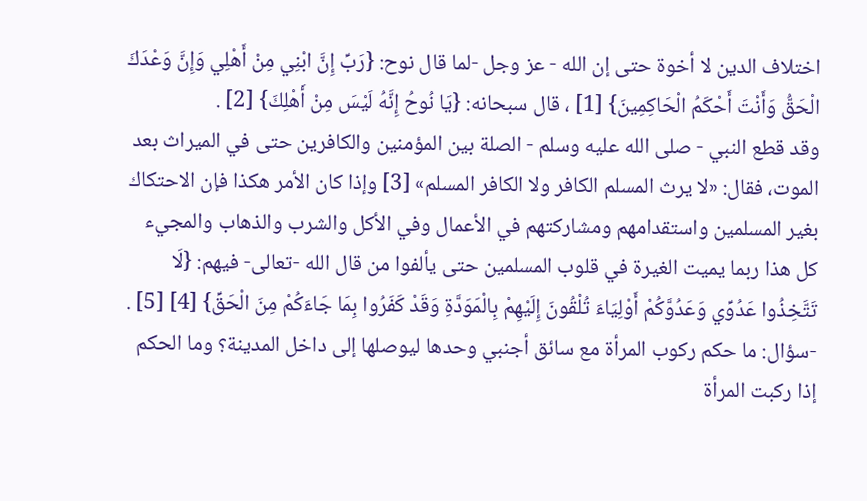اختلاف الدين لا أخوة حتى إن الله - عز وجل -لما قال نوح: {رَبِّ إِنَّ ابْنِي مِنْ أَهْلِي وَإِنَّ وَعْدَكَ الْحَقُّ وَأَنْتَ أَحْكَمُ الْحَاكِمِينَ} [1] ، قال سبحانه: {يَا نُوحُ إِنَّهُ لَيْسَ مِنْ أَهْلِكَ} [2] .
وقد قطع النبي - صلى الله عليه وسلم - الصلة بين المؤمنين والكافرين حتى في الميراث بعد الموت، فقال: «لا يرث المسلم الكافر ولا الكافر المسلم» [3] وإذا كان الأمر هكذا فإن الاحتكاك بغير المسلمين واستقدامهم ومشاركتهم في الأعمال وفي الأكل والشرب والذهاب والمجيء كل هذا ربما يميت الغيرة في قلوب المسلمين حتى يألفوا من قال الله -تعالى- فيهم: {لَا تَتَّخِذُوا عَدُوِّي وَعَدُوَّكُمْ أَوْلِيَاءَ تُلْقُونَ إِلَيْهِمْ بِالْمَوَدَّةِ وَقَدْ كَفَرُوا بِمَا جَاءَكُمْ مِنَ الْحَقِّ} [4] [5] .
-سؤال: ما حكم ركوب المرأة مع سائق أجنبي وحدها ليوصلها إلى داخل المدينة؟ وما الحكم إذا ركبت المرأة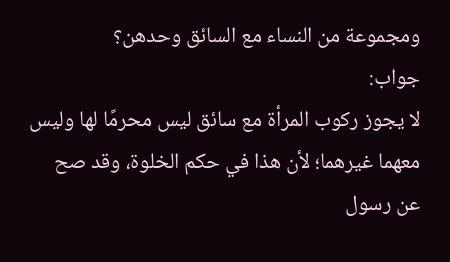ومجموعة من النساء مع السائق وحدهن؟
جواب:
لا يجوز ركوب المرأة مع سائق ليس محرمًا لها وليس معهما غيرهما؛ لأن هذا في حكم الخلوة، وقد صح عن رسول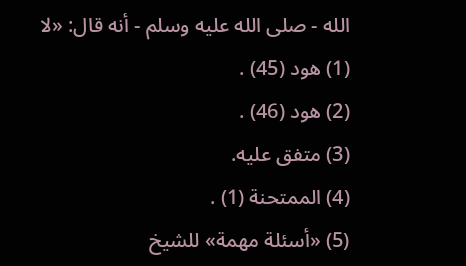الله - صلى الله عليه وسلم - أنه قال: «لا
(1) هود (45) .
(2) هود (46) .
(3) متفق عليه.
(4) الممتحنة (1) .
(5) «أسئلة مهمة» للشيخ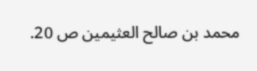محمد بن صالح العثيمين ص 20.